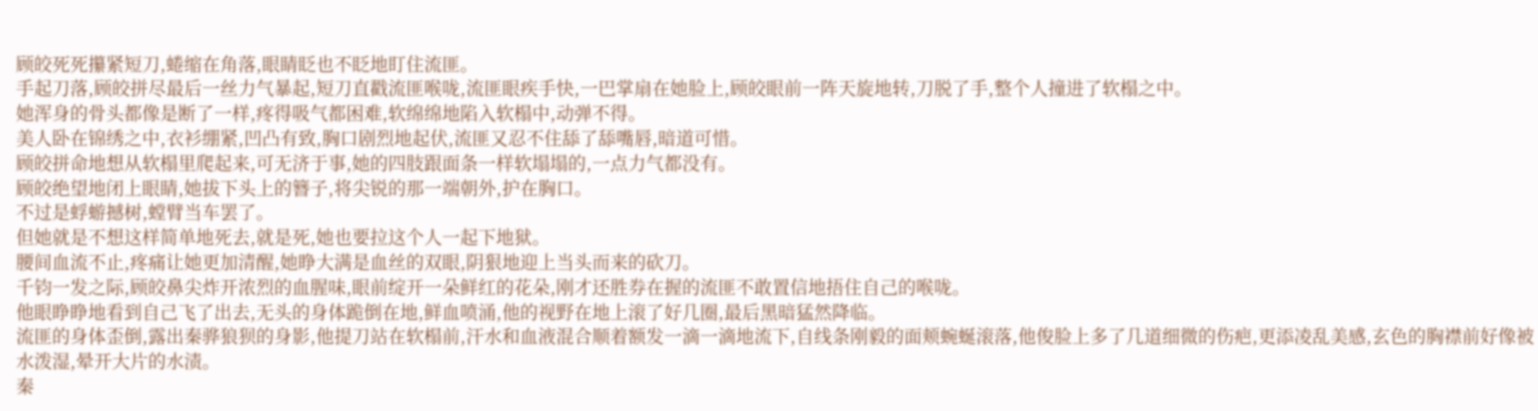顾皎死死攥紧短刀,蜷缩在角落,眼睛眨也不眨地盯住流匪。
手起刀落,顾皎拼尽最后一丝力气暴起,短刀直戳流匪喉咙,流匪眼疾手快,一巴掌扇在她脸上,顾皎眼前一阵天旋地转,刀脱了手,整个人撞进了软榻之中。
她浑身的骨头都像是断了一样,疼得吸气都困难,软绵绵地陷入软榻中,动弹不得。
美人卧在锦绣之中,衣衫绷紧,凹凸有致,胸口剧烈地起伏,流匪又忍不住舔了舔嘴唇,暗道可惜。
顾皎拼命地想从软榻里爬起来,可无济于事,她的四肢跟面条一样软塌塌的,一点力气都没有。
顾皎绝望地闭上眼睛,她拔下头上的簪子,将尖锐的那一端朝外,护在胸口。
不过是蜉蝣撼树,螳臂当车罢了。
但她就是不想这样简单地死去,就是死,她也要拉这个人一起下地狱。
腰间血流不止,疼痛让她更加清醒,她睁大满是血丝的双眼,阴狠地迎上当头而来的砍刀。
千钧一发之际,顾皎鼻尖炸开浓烈的血腥味,眼前绽开一朵鲜红的花朵,刚才还胜券在握的流匪不敢置信地捂住自己的喉咙。
他眼睁睁地看到自己飞了出去,无头的身体跪倒在地,鲜血喷涌,他的视野在地上滚了好几圈,最后黑暗猛然降临。
流匪的身体歪倒,露出秦骅狼狈的身影,他提刀站在软榻前,汗水和血液混合顺着额发一滴一滴地流下,自线条刚毅的面颊蜿蜒滚落,他俊脸上多了几道细微的伤疤,更添凌乱美感,玄色的胸襟前好像被水泼湿,晕开大片的水渍。
秦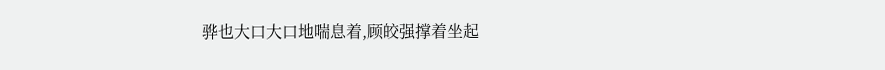骅也大口大口地喘息着,顾皎强撑着坐起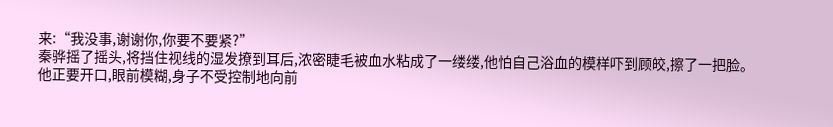来:“我没事,谢谢你,你要不要紧?”
秦骅摇了摇头,将挡住视线的湿发撩到耳后,浓密睫毛被血水粘成了一缕缕,他怕自己浴血的模样吓到顾皎,擦了一把脸。
他正要开口,眼前模糊,身子不受控制地向前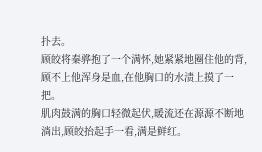扑去。
顾皎将秦骅抱了一个满怀,她紧紧地圈住他的背,顾不上他浑身是血,在他胸口的水渍上摸了一把。
肌肉鼓满的胸口轻微起伏,暖流还在源源不断地淌出,顾皎抬起手一看,满是鲜红。